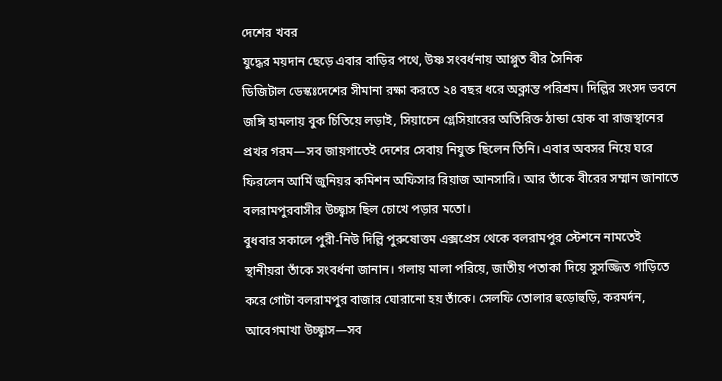দেশের খবর
যুদ্ধের ময়দান ছেড়ে এবার বাড়ির পথে, উষ্ণ সংবর্ধনায় আপ্লুত বীর সৈনিক
ডিজিটাল ডেস্কঃদেশের সীমানা রক্ষা করতে ২৪ বছর ধরে অক্লান্ত পরিশ্রম। দিল্লির সংসদ ভবনে জঙ্গি হামলায় বুক চিতিয়ে লড়াই, সিয়াচেন গ্লেসিয়ারের অতিরিক্ত ঠান্ডা হোক বা রাজস্থানের প্রখর গরম—সব জায়গাতেই দেশের সেবায় নিযুক্ত ছিলেন তিনি। এবার অবসর নিয়ে ঘরে ফিরলেন আর্মি জুনিয়র কমিশন অফিসার রিয়াজ আনসারি। আর তাঁকে বীরের সম্মান জানাতে বলরামপুরবাসীর উচ্ছ্বাস ছিল চোখে পড়ার মতো।
বুধবার সকালে পুরী-নিউ দিল্লি পুরুষোত্তম এক্সপ্রেস থেকে বলরামপুর স্টেশনে নামতেই স্থানীয়রা তাঁকে সংবর্ধনা জানান। গলায় মালা পরিয়ে, জাতীয় পতাকা দিয়ে সুসজ্জিত গাড়িতে করে গোটা বলরামপুর বাজার ঘোরানো হয় তাঁকে। সেলফি তোলার হুড়োহুড়ি, করমর্দন, আবেগমাখা উচ্ছ্বাস—সব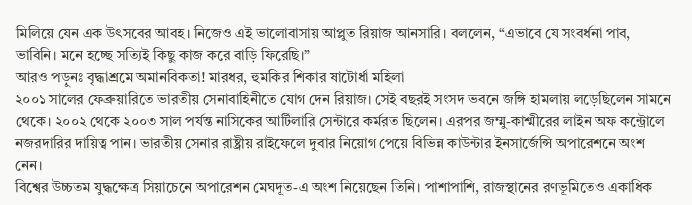মিলিয়ে যেন এক উৎসবের আবহ। নিজেও এই ভালোবাসায় আপ্লুত রিয়াজ আনসারি। বললেন, “এভাবে যে সংবর্ধনা পাব, ভাবিনি। মনে হচ্ছে সত্যিই কিছু কাজ করে বাড়ি ফিরেছি।”
আরও পড়ুনঃ বৃদ্ধাশ্রমে অমানবিকতা! মারধর, হুমকির শিকার ষাটোর্ধা মহিলা
২০০১ সালের ফেব্রুয়ারিতে ভারতীয় সেনাবাহিনীতে যোগ দেন রিয়াজ। সেই বছরই সংসদ ভবনে জঙ্গি হামলায় লড়েছিলেন সামনে থেকে। ২০০২ থেকে ২০০৩ সাল পর্যন্ত নাসিকের আর্টিলারি সেন্টারে কর্মরত ছিলেন। এরপর জম্মু-কাশ্মীরের লাইন অফ কন্ট্রোলে নজরদারির দায়িত্ব পান। ভারতীয় সেনার রাষ্ট্রীয় রাইফেলে দুবার নিয়োগ পেয়ে বিভিন্ন কাউন্টার ইনসার্জেন্সি অপারেশনে অংশ নেন।
বিশ্বের উচ্চতম যুদ্ধক্ষেত্র সিয়াচেনে অপারেশন মেঘদূত-এ অংশ নিয়েছেন তিনি। পাশাপাশি, রাজস্থানের রণভূমিতেও একাধিক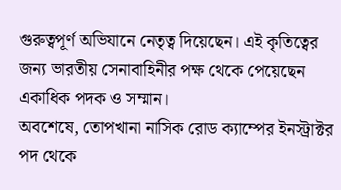গুরুত্বপূর্ণ অভিযানে নেতৃত্ব দিয়েছেন। এই কৃতিত্বের জন্য ভারতীয় সেনাবাহিনীর পক্ষ থেকে পেয়েছেন একাধিক পদক ও সম্মান।
অবশেষে, তোপখানা নাসিক রোড ক্যাম্পের ইনস্ট্রাক্টর পদ থেকে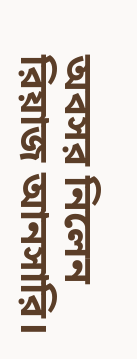অবসর নিলেন রিয়াজ আনসারি।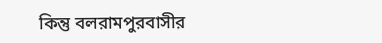কিন্তু বলরামপুরবাসীর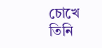চোখে তিনি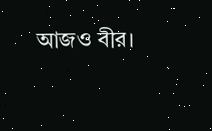আজও বীর।